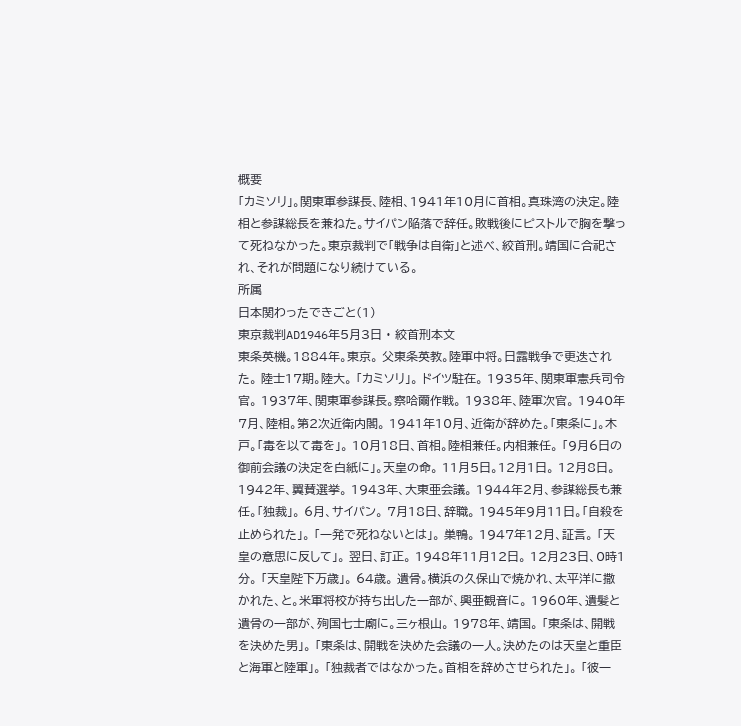概要
「カミソリ」。関東軍参謀長、陸相、1941年10月に首相。真珠湾の決定。陸相と参謀総長を兼ねた。サイパン陥落で辞任。敗戦後にピストルで胸を撃って死ねなかった。東京裁判で「戦争は自衛」と述べ、絞首刑。靖国に合祀され、それが問題になり続けている。
所属
日本関わったできごと(1)
東京裁判AD1946年5月3日 · 絞首刑本文
東条英機。1884年。東京。 父東条英教。陸軍中将。日露戦争で更迭された。 陸士17期。陸大。 「カミソリ」。 ドイツ駐在。 1935年、関東軍憲兵司令官。 1937年、関東軍参謀長。察哈爾作戦。 1938年、陸軍次官。 1940年7月、陸相。第2次近衛内閣。 1941年10月、近衛が辞めた。「東条に」。木戸。「毒を以て毒を」。 10月18日、首相。陸相兼任。内相兼任。 「9月6日の御前会議の決定を白紙に」。天皇の命。 11月5日。12月1日。 12月8日。 1942年、翼賛選挙。 1943年、大東亜会議。 1944年2月、参謀総長も兼任。「独裁」。 6月、サイパン。 7月18日、辞職。 1945年9月11日。「自殺を止められた」。 「一発で死ねないとは」。 巣鴨。 1947年12月、証言。 「天皇の意思に反して」。 翌日、訂正。 1948年11月12日。 12月23日、0時1分。 「天皇陛下万歳」。 64歳。 遺骨。横浜の久保山で焼かれ、太平洋に撒かれた、と。米軍将校が持ち出した一部が、興亜観音に。 1960年、遺髪と遺骨の一部が、殉国七士廟に。三ヶ根山。 1978年、靖国。 「東条は、開戦を決めた男」。 「東条は、開戦を決めた会議の一人。決めたのは天皇と重臣と海軍と陸軍」。 「独裁者ではなかった。首相を辞めさせられた」。 「彼一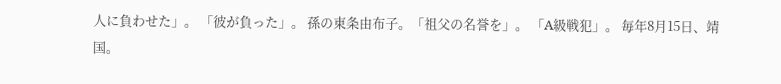人に負わせた」。 「彼が負った」。 孫の東条由布子。「祖父の名誉を」。 「A級戦犯」。 毎年8月15日、靖国。